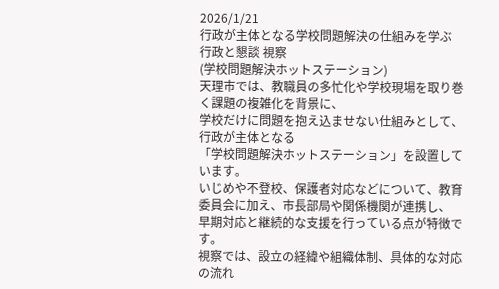2026/1/21
行政が主体となる学校問題解決の仕組みを学ぶ
行政と懇談 視察
(学校問題解決ホットステーション)
天理市では、教職員の多忙化や学校現場を取り巻く課題の複雑化を背景に、
学校だけに問題を抱え込ませない仕組みとして、行政が主体となる
「学校問題解決ホットステーション」を設置しています。
いじめや不登校、保護者対応などについて、教育委員会に加え、市長部局や関係機関が連携し、
早期対応と継続的な支援を行っている点が特徴です。
視察では、設立の経緯や組織体制、具体的な対応の流れ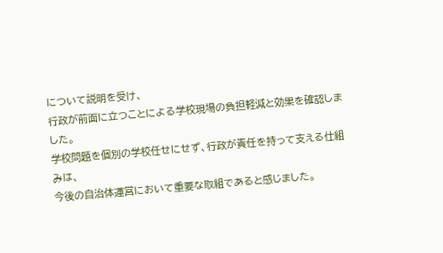について説明を受け、
行政が前面に立つことによる学校現場の負担軽減と効果を確認しました。
学校問題を個別の学校任せにせず、行政が責任を持って支える仕組みは、
今後の自治体運営において重要な取組であると感じました。